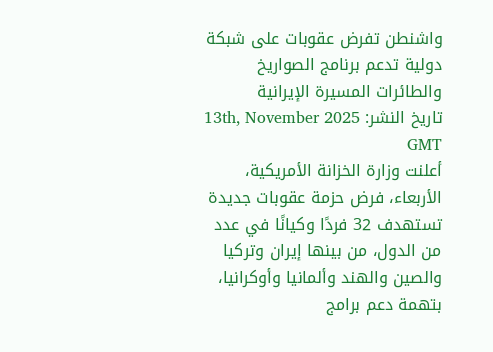واشنطن تفرض عقوبات على شبكة دولية تدعم برنامج الصواريخ والطائرات المسيرة الإيرانية
تاريخ النشر: 13th, November 2025 GMT
أعلنت وزارة الخزانة الأمريكية، الأربعاء، فرض حزمة عقوبات جديدة تستهدف 32 فردًا وكيانًا في عدد من الدول، من بينها إيران وتركيا والصين والهند وألمانيا وأوكرانيا، بتهمة دعم برامج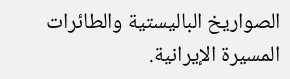الصواريخ الباليستية والطائرات المسيرة الإيرانية.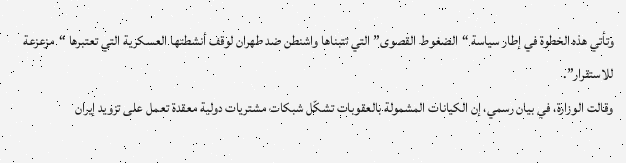وتأتي هذه الخطوة في إطار سياسة “الضغوط القصوى” التي تتبناها واشنطن ضد طهران لوقف أنشطتها العسكرية التي تعتبرها “مزعزعة للاستقرار”.
وقالت الوزارة، في بيان رسمي، إن الكيانات المشمولة بالعقوبات تشكّل شبكات مشتريات دولية معقدة تعمل على تزويد إيران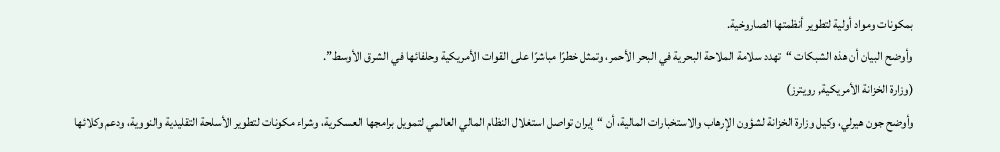بمكونات ومواد أولية لتطوير أنظمتها الصاروخية.
وأوضح البيان أن هذه الشبكات “تهدد سلامة الملاحة البحرية في البحر الأحمر، وتمثل خطرًا مباشرًا على القوات الأمريكية وحلفائها في الشرق الأوسط”.
(وزارة الخزانة الأمريكية, رويترز)
وأوضح جون هيرلي، وكيل وزارة الخزانة لشؤون الإرهاب والاستخبارات المالية، أن “إيران تواصل استغلال النظام المالي العالمي لتمويل برامجها العسكرية، وشراء مكونات لتطوير الأسلحة التقليدية والنووية، ودعم وكلائها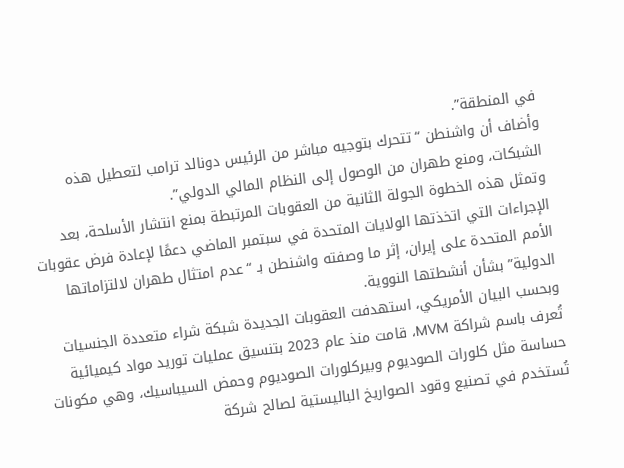في المنطقة”.
وأضاف أن واشنطن “تتحرك بتوجيه مباشر من الرئيس دونالد ترامب لتعطيل هذه الشبكات، ومنع طهران من الوصول إلى النظام المالي الدولي”.
وتمثل هذه الخطوة الجولة الثانية من العقوبات المرتبطة بمنع انتشار الأسلحة، بعد الإجراءات التي اتخذتها الولايات المتحدة في سبتمبر الماضي دعمًا لإعادة فرض عقوبات الأمم المتحدة على إيران، إثر ما وصفته واشنطن بـ “عدم امتثال طهران لالتزاماتها الدولية” بشأن أنشطتها النووية.
وبحسب البيان الأمريكي، استهدفت العقوبات الجديدة شبكة شراء متعددة الجنسيات تُعرف باسم شراكة MVM، قامت منذ عام 2023 بتنسيق عمليات توريد مواد كيميائية حساسة مثل كلورات الصوديوم وبيركلورات الصوديوم وحمض السيباسيك، وهي مكونات تُستخدم في تصنيع وقود الصواريخ الباليستية لصالح شركة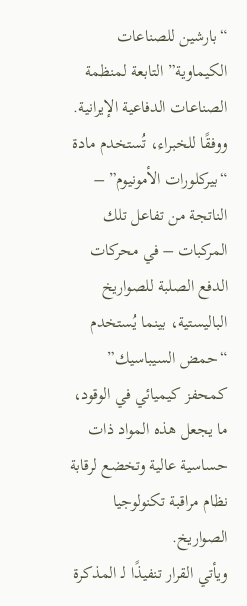“بارشين للصناعات الكيماوية” التابعة لمنظمة الصناعات الدفاعية الإيرانية.
ووفقًا للخبراء، تُستخدم مادة “بيركلورات الأمونيوم” – الناتجة من تفاعل تلك المركبات – في محركات الدفع الصلبة للصواريخ الباليستية، بينما يُستخدم “حمض السيباسيك” كمحفز كيميائي في الوقود، ما يجعل هذه المواد ذات حساسية عالية وتخضع لرقابة نظام مراقبة تكنولوجيا الصواريخ.
ويأتي القرار تنفيذًا لـ المذكرة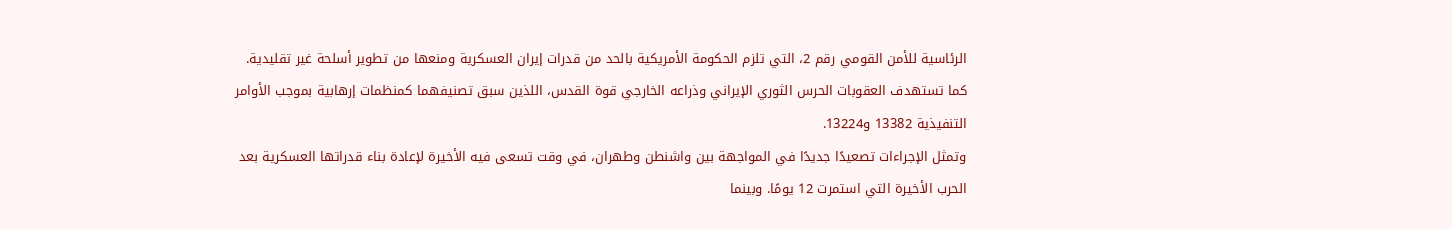الرئاسية للأمن القومي رقم 2، التي تلزم الحكومة الأمريكية بالحد من قدرات إيران العسكرية ومنعها من تطوير أسلحة غير تقليدية.
كما تستهدف العقوبات الحرس الثوري الإيراني وذراعه الخارجي قوة القدس، اللذين سبق تصنيفهما كمنظمات إرهابية بموجب الأوامر التنفيذية 13382 و13224.
وتمثل الإجراءات تصعيدًا جديدًا في المواجهة بين واشنطن وطهران، في وقت تسعى فيه الأخيرة لإعادة بناء قدراتها العسكرية بعد الحرب الأخيرة التي استمرت 12 يومًا. وبينما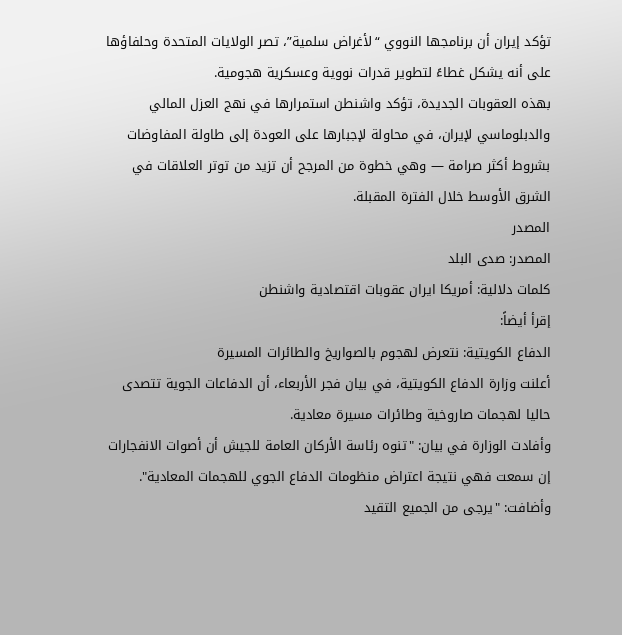تؤكد إيران أن برنامجها النووي “لأغراض سلمية”، تصر الولايات المتحدة وحلفاؤها على أنه يشكل غطاءً لتطوير قدرات نووية وعسكرية هجومية.
بهذه العقوبات الجديدة، تؤكد واشنطن استمرارها في نهج العزل المالي والدبلوماسي لإيران، في محاولة لإجبارها على العودة إلى طاولة المفاوضات بشروط أكثر صرامة — وهي خطوة من المرجح أن تزيد من توتر العلاقات في الشرق الأوسط خلال الفترة المقبلة.
المصدر
المصدر: صدى البلد
كلمات دلالية: أمريكا ايران عقوبات اقتصادية واشنطن
إقرأ أيضاً:
الدفاع الكويتية: نتعرض لهجوم بالصواريخ والطائرات المسيرة
أعلنت وزارة الدفاع الكويتية، في بيان فجر الأربعاء، أن الدفاعات الجوية تتصدى حاليا لهجمات صاروخية وطائرات مسيرة معادية.
وأفادت الوزارة في بيان: "تنوه رئاسة الأركان العامة للجيش أن أصوات الانفجارات إن سمعت فهي نتيجة اعتراض منظومات الدفاع الجوي للهجمات المعادية".
وأضافت: "يرجى من الجميع التقيد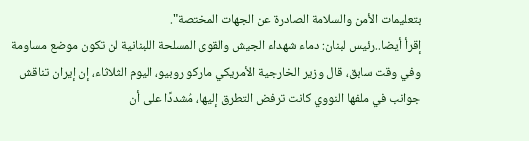بتعليمات الأمن والسلامة الصادرة عن الجهات المختصة".
إقرأ أيضا..رئيس لبنان: دماء شهداء الجيش والقوى المسلحة اللبنانية لن تكون موضع مساومة
وفي وقت سابق، قال وزير الخارجية الأمريكي ماركو روبيو، اليوم الثلاثاء، إن إيران تناقش جوانب في ملفها النووي كانت ترفض التطرق إليها، مُشددًا على أن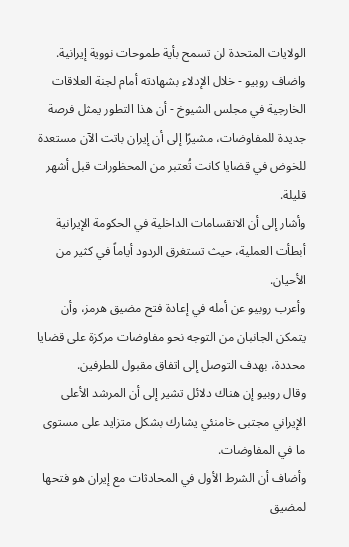الولايات المتحدة لن تسمح بأية طموحات نووية إيرانية.
واضاف روبيو - خلال الإدلاء بشهادته أمام لجنة العلاقات الخارجية في مجلس الشيوخ - أن هذا التطور يمثل فرصة جديدة للمفاوضات، مشيرًا إلى أن إيران باتت الآن مستعدة للخوض في قضايا كانت تُعتبر من المحظورات قبل أشهر قليلة.
وأشار إلى أن الانقسامات الداخلية في الحكومة الإيرانية أبطأت العملية، حيث تستغرق الردود أياماً في كثير من الأحيان.
وأعرب روبيو عن أمله في إعادة فتح مضيق هرمز، وأن يتمكن الجانبان من التوجه نحو مفاوضات مركزة على قضايا محددة، بهدف التوصل إلى اتفاق مقبول للطرفين.
وقال روبيو إن هناك دلائل تشير إلى أن المرشد الأعلى الإيراني مجتبى خامنئي يشارك بشكل متزايد على مستوى ما في المفاوضات.
وأضاف أن الشرط الأول في المحادثات مع إيران هو فتحها لمضيق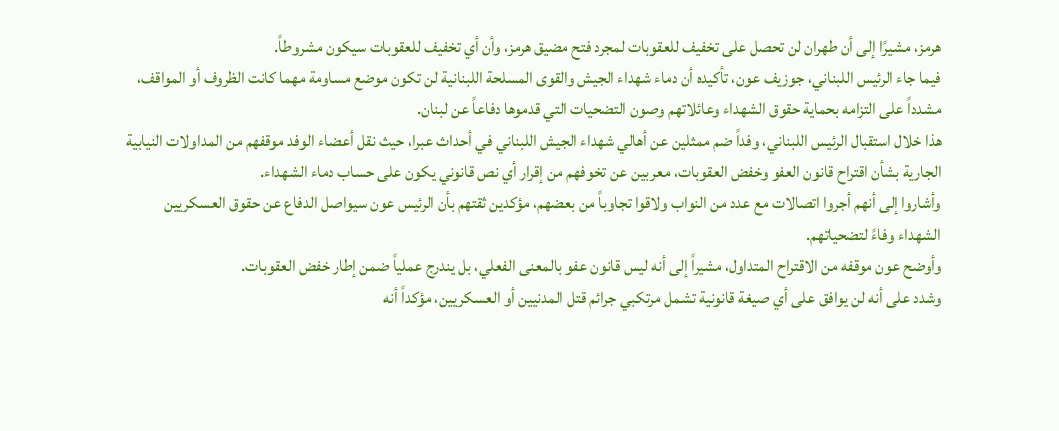هرمز، مشيرًا إلى أن طهران لن تحصل على تخفيف للعقوبات لمجرد فتح مضيق هرمز، وأن أي تخفيف للعقوبات سيكون مشروطاً.
فيما جاء الرئيس اللبناني، جوزيف عون، تأكيده أن دماء شهداء الجيش والقوى المسلحة اللبنانية لن تكون موضع مساومة مهما كانت الظروف أو المواقف، مشدداً على التزامه بحماية حقوق الشهداء وعائلاتهم وصون التضحيات التي قدموها دفاعاً عن لبنان.
هذا خلال استقبال الرئيس اللبناني، وفداً ضم ممثلين عن أهالي شهداء الجيش اللبناني في أحداث عبرا، حيث نقل أعضاء الوفد موقفهم من المداولات النيابية الجارية بشأن اقتراح قانون العفو وخفض العقوبات، معربين عن تخوفهم من إقرار أي نص قانوني يكون على حساب دماء الشهداء.
وأشاروا إلى أنهم أجروا اتصالات مع عدد من النواب ولاقوا تجاوباً من بعضهم، مؤكدين ثقتهم بأن الرئيس عون سيواصل الدفاع عن حقوق العسكريين الشهداء وفاءً لتضحياتهم.
وأوضح عون موقفه من الاقتراح المتداول، مشيراً إلى أنه ليس قانون عفو بالمعنى الفعلي، بل يندرج عملياً ضمن إطار خفض العقوبات.
وشدد على أنه لن يوافق على أي صيغة قانونية تشمل مرتكبي جرائم قتل المدنيين أو العسكريين، مؤكداً أنه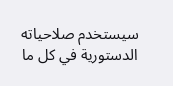سيستخدم صلاحياته الدستورية في كل ما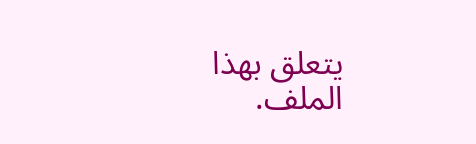يتعلق بهذا الملف.